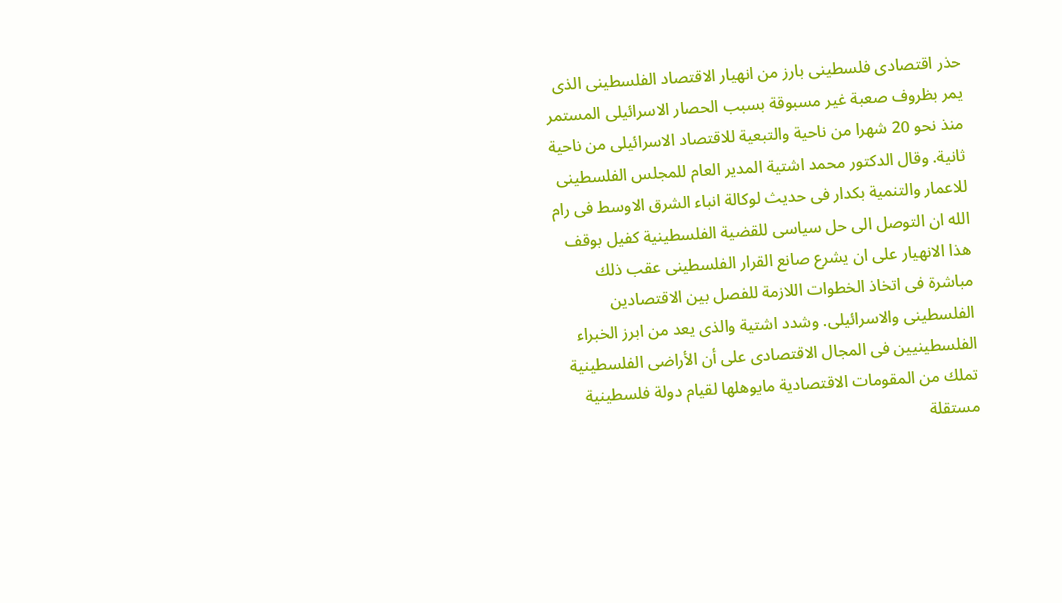حذر اقتصادى فلسطينى بارز من انهيار الاقتصاد الفلسطينى الذى يمر بظروف صعبة غير مسبوقة بسبب الحصار الاسرائيلى المستمر منذ نحو 20 شهرا من ناحية والتبعية للاقتصاد الاسرائيلى من ناحية ثانية. وقال الدكتور محمد اشتية المدير العام للمجلس الفلسطينى للاعمار والتنمية بكدار فى حديث لوكالة انباء الشرق الاوسط فى رام الله ان التوصل الى حل سياسى للقضية الفلسطينية كفيل بوقف هذا الانهيار على ان يشرع صانع القرار الفلسطينى عقب ذلك مباشرة فى اتخاذ الخطوات اللازمة للفصل بين الاقتصادين الفلسطينى والاسرائيلى. وشدد اشتية والذى يعد من ابرز الخبراء الفلسطينيين فى المجال الاقتصادى على أن الأراضى الفلسطينية تملك من المقومات الاقتصادية مايوهلها لقيام دولة فلسطينية مستقلة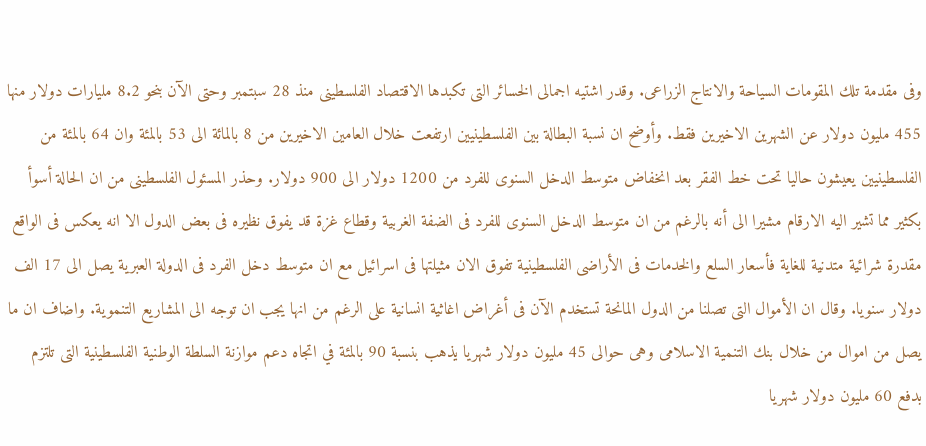وفى مقدمة تلك المقومات السياحة والانتاج الزراعى. وقدر اشتيه اجمالى الخسائر التى تكبدها الاقتصاد الفلسطينى منذ 28 سبتمبر وحتى الآن بنحو 8.2 مليارات دولار منها 455 مليون دولار عن الشهرين الاخيرين فقط. وأوضح ان نسبة البطالة بين الفلسطينيين ارتفعت خلال العامين الاخيرين من 8 بالمائة الى 53 بالمئة وان 64 بالمئة من الفلسطينيين يعيشون حاليا تحت خط الفقر بعد انخفاض متوسط الدخل السنوى للفرد من 1200 دولار الى 900 دولار. وحذر المسئول الفلسطينى من ان الحالة أسوأ بكثير مما تشير اليه الارقام مشيرا الى أنه بالرغم من ان متوسط الدخل السنوى للفرد فى الضفة الغربية وقطاع غزة قد يفوق نظيره فى بعض الدول الا انه يعكس فى الواقع مقدرة شرائية متدنية للغاية فأسعار السلع والخدمات فى الأراضى الفلسطينية تفوق الان مثيلتها فى اسرائيل مع ان متوسط دخل الفرد فى الدولة العبرية يصل الى 17 الف دولار سنويا. وقال ان الأموال التى تصلنا من الدول المانحة تستخدم الآن فى أغراض اغاثية انسانية على الرغم من انها يجب ان توجه الى المشاريع التنموية. واضاف ان ما يصل من اموال من خلال بنك التنمية الاسلامى وهى حوالى 45 مليون دولار شهريا يذهب بنسبة 90 بالمئة في اتجاه دعم موازنة السلطة الوطنية الفلسطينية التى تلتزم بدفع 60 مليون دولار شهريا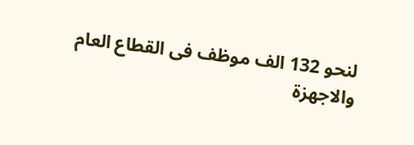لنحو 132 الف موظف فى القطاع العام والاجهزة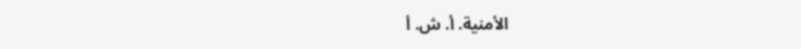الأمنية. أ. ش. أ